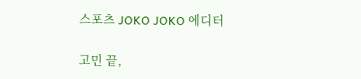스포츠 JOKO JOKO 에디터

고민 끝,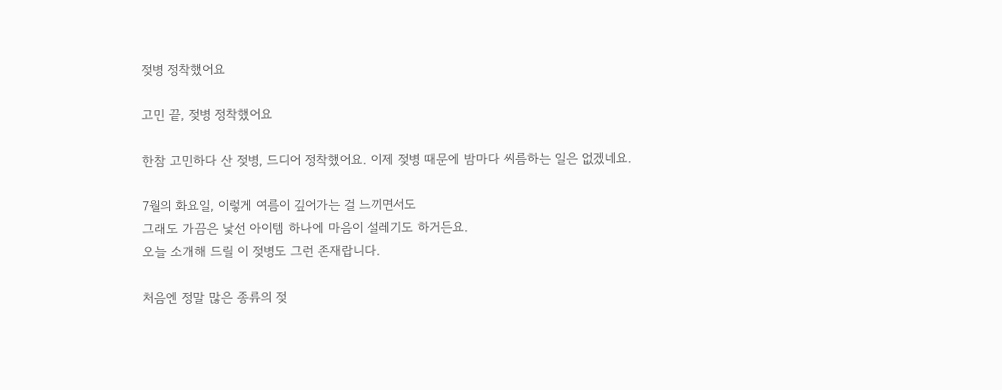젖병 정착했어요

고민 끝, 젖병 정착했어요

한참 고민하다 산 젖병, 드디어 정착했어요. 이제 젖병 때문에 밤마다 씨름하는 일은 없겠네요.

7월의 화요일, 이렇게 여름이 깊어가는 걸 느끼면서도
그래도 가끔은 낯선 아이템 하나에 마음이 설레기도 하거든요.
오늘 소개해 드릴 이 젖병도 그런 존재랍니다.

처음엔 정말 많은 종류의 젖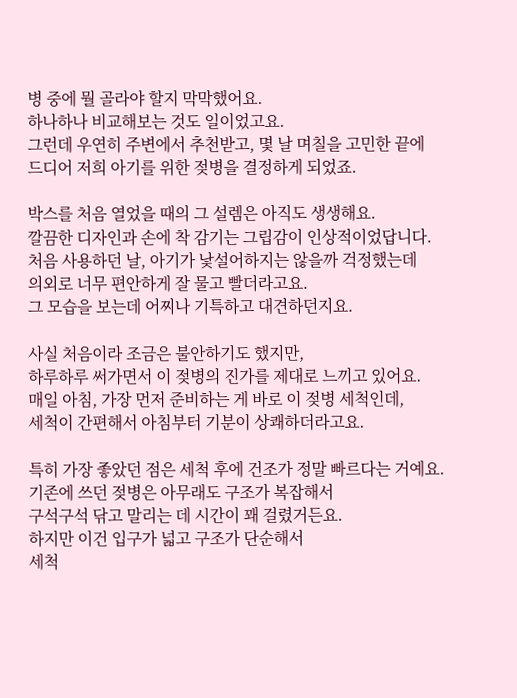병 중에 뭘 골라야 할지 막막했어요.
하나하나 비교해보는 것도 일이었고요.
그런데 우연히 주변에서 추천받고, 몇 날 며칠을 고민한 끝에
드디어 저희 아기를 위한 젖병을 결정하게 되었죠.

박스를 처음 열었을 때의 그 설렘은 아직도 생생해요.
깔끔한 디자인과 손에 착 감기는 그립감이 인상적이었답니다.
처음 사용하던 날, 아기가 낯설어하지는 않을까 걱정했는데
의외로 너무 편안하게 잘 물고 빨더라고요.
그 모습을 보는데 어찌나 기특하고 대견하던지요.

사실 처음이라 조금은 불안하기도 했지만,
하루하루 써가면서 이 젖병의 진가를 제대로 느끼고 있어요.
매일 아침, 가장 먼저 준비하는 게 바로 이 젖병 세척인데,
세척이 간편해서 아침부터 기분이 상쾌하더라고요.

특히 가장 좋았던 점은 세척 후에 건조가 정말 빠르다는 거예요.
기존에 쓰던 젖병은 아무래도 구조가 복잡해서
구석구석 닦고 말리는 데 시간이 꽤 걸렸거든요.
하지만 이건 입구가 넓고 구조가 단순해서
세척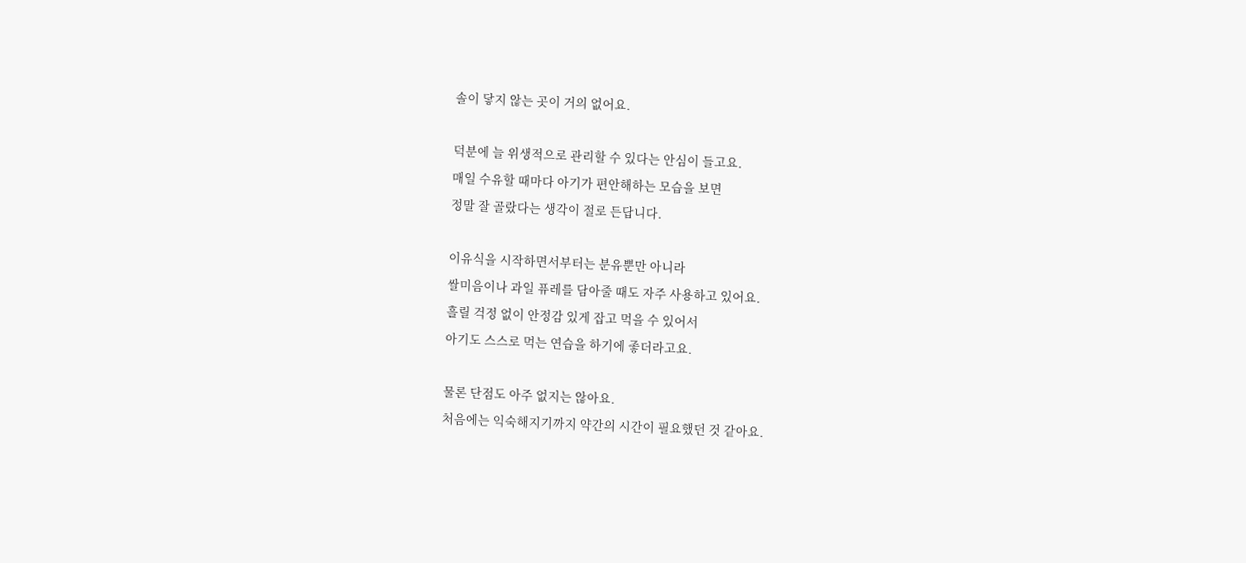솔이 닿지 않는 곳이 거의 없어요.

덕분에 늘 위생적으로 관리할 수 있다는 안심이 들고요.
매일 수유할 때마다 아기가 편안해하는 모습을 보면
정말 잘 골랐다는 생각이 절로 든답니다.

이유식을 시작하면서부터는 분유뿐만 아니라
쌀미음이나 과일 퓨레를 담아줄 때도 자주 사용하고 있어요.
흘릴 걱정 없이 안정감 있게 잡고 먹을 수 있어서
아기도 스스로 먹는 연습을 하기에 좋더라고요.

물론 단점도 아주 없지는 않아요.
처음에는 익숙해지기까지 약간의 시간이 필요했던 것 같아요.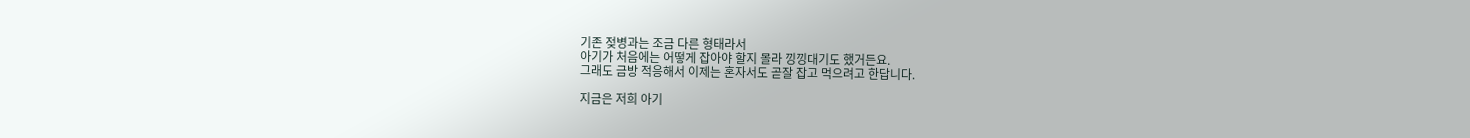기존 젖병과는 조금 다른 형태라서
아기가 처음에는 어떻게 잡아야 할지 몰라 낑낑대기도 했거든요.
그래도 금방 적응해서 이제는 혼자서도 곧잘 잡고 먹으려고 한답니다.

지금은 저희 아기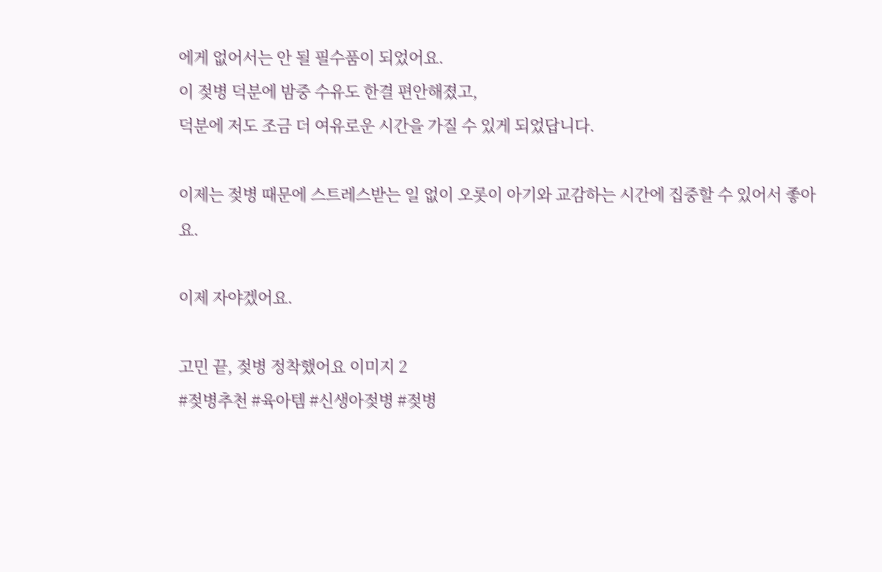에게 없어서는 안 될 필수품이 되었어요.
이 젖병 덕분에 밤중 수유도 한결 편안해졌고,
덕분에 저도 조금 더 여유로운 시간을 가질 수 있게 되었답니다.

이제는 젖병 때문에 스트레스받는 일 없이 오롯이 아기와 교감하는 시간에 집중할 수 있어서 좋아요.

이제 자야겠어요.

고민 끝, 젖병 정착했어요 이미지 2
#젖병추천 #육아템 #신생아젖병 #젖병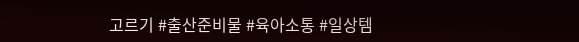고르기 #출산준비물 #육아소통 #일상템